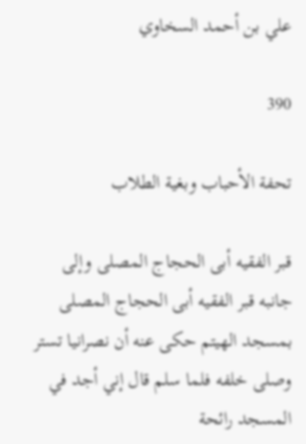علي بن أحمد السخاوي

390

تحفة الأحباب وبغية الطلاب

قبر الفقيه أبى الحجاج المصلى وإلى جانبه قبر الفقيه أبى الحجاج المصلى بمسجد الهيتم حكى عنه أن نصرانيا تستر وصلى خلفه فلما سلم قال إني أجد في المسجد رائحة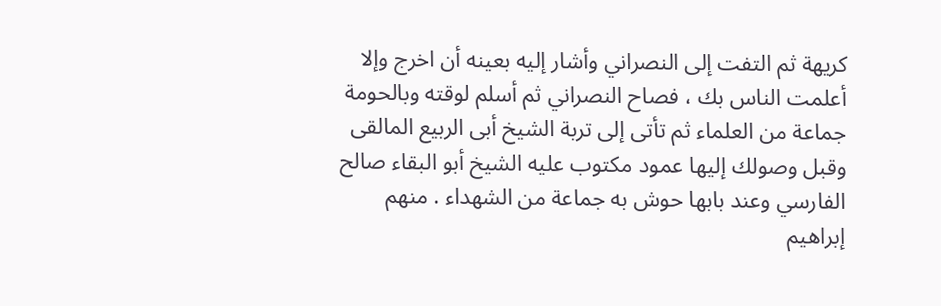كريهة ثم التفت إلى النصراني وأشار إليه بعينه أن اخرج وإلا أعلمت الناس بك ، فصاح النصراني ثم أسلم لوقته وبالحومة جماعة من العلماء ثم تأتى إلى تربة الشيخ أبى الربيع المالقى وقبل وصولك إليها عمود مكتوب عليه الشيخ أبو البقاء صالح الفارسي وعند بابها حوش به جماعة من الشهداء . منهم إبراهيم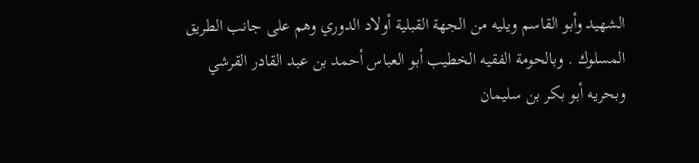الشهيد وأبو القاسم ويليه من الجهة القبلية أولاد الدوري وهم على جانب الطريق المسلوك . وبالحومة الفقيه الخطيب أبو العباس أحمد بن عبد القادر القرشي وبحريه أبو بكر بن سليمان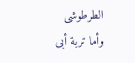الطرطوشى وأما تربة أبى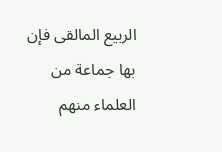الربيع المالقى فإن بها جماعة من العلماء منهم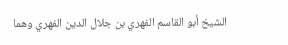الشيخ أبو القاسم الفهري بن جلال الدين الفهري وهما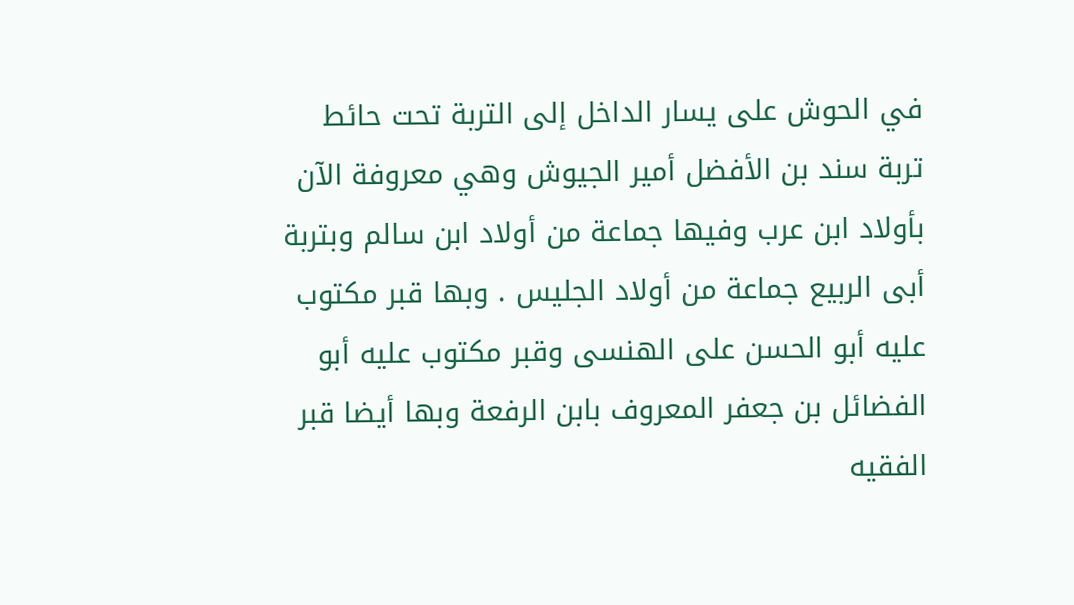في الحوش على يسار الداخل إلى التربة تحت حائط تربة سند بن الأفضل أمير الجيوش وهي معروفة الآن بأولاد ابن عرب وفيها جماعة من أولاد ابن سالم وبتربة أبى الربيع جماعة من أولاد الجليس . وبها قبر مكتوب عليه أبو الحسن على الهنسى وقبر مكتوب عليه أبو الفضائل بن جعفر المعروف بابن الرفعة وبها أيضا قبر الفقيه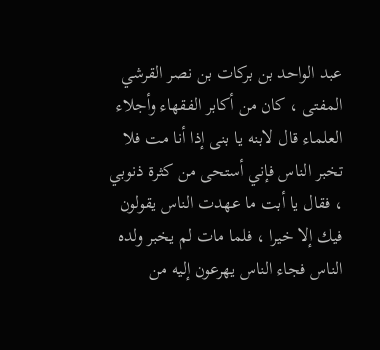عبد الواحد بن بركات بن نصر القرشي المفتى ، كان من أكابر الفقهاء وأجلاء العلماء قال لابنه يا بنى إذا أنا مت فلا تخبر الناس فإني أستحى من كثرة ذنوبي ، فقال يا أبت ما عهدت الناس يقولون فيك إلا خيرا ، فلما مات لم يخبر ولده الناس فجاء الناس يهرعون إليه من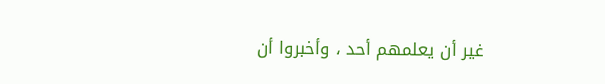غير أن يعلمهم أحد ، وأخبروا أن